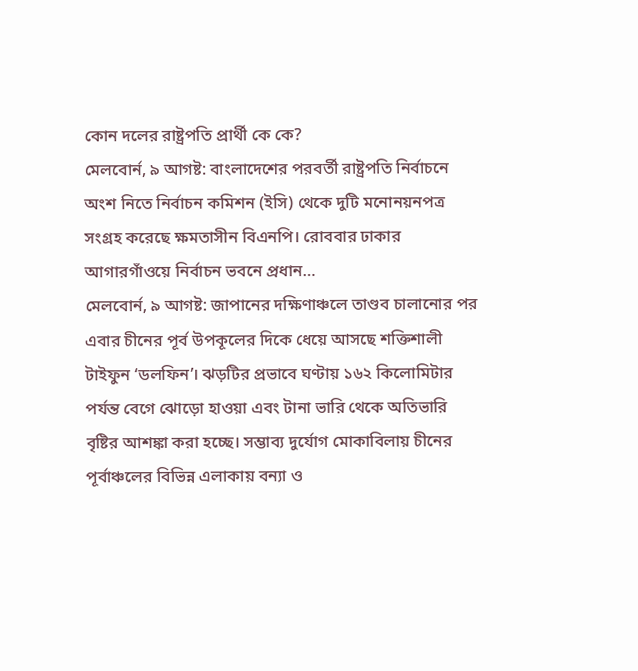কোন দলের রাষ্ট্রপতি প্রার্থী কে কে?
মেলবোর্ন, ৯ আগষ্ট: বাংলাদেশের পরবর্তী রাষ্ট্রপতি নির্বাচনে অংশ নিতে নির্বাচন কমিশন (ইসি) থেকে দুটি মনোনয়নপত্র সংগ্রহ করেছে ক্ষমতাসীন বিএনপি। রোববার ঢাকার আগারগাঁওয়ে নির্বাচন ভবনে প্রধান…
মেলবোর্ন, ৯ আগষ্ট: জাপানের দক্ষিণাঞ্চলে তাণ্ডব চালানোর পর এবার চীনের পূর্ব উপকূলের দিকে ধেয়ে আসছে শক্তিশালী টাইফুন ‘ডলফিন’। ঝড়টির প্রভাবে ঘণ্টায় ১৬২ কিলোমিটার পর্যন্ত বেগে ঝোড়ো হাওয়া এবং টানা ভারি থেকে অতিভারি বৃষ্টির আশঙ্কা করা হচ্ছে। সম্ভাব্য দুর্যোগ মোকাবিলায় চীনের পূর্বাঞ্চলের বিভিন্ন এলাকায় বন্যা ও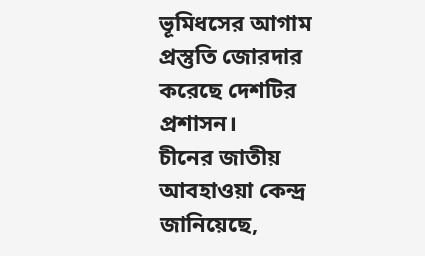ভূমিধসের আগাম প্রস্তুতি জোরদার করেছে দেশটির প্রশাসন।
চীনের জাতীয় আবহাওয়া কেন্দ্র জানিয়েছে,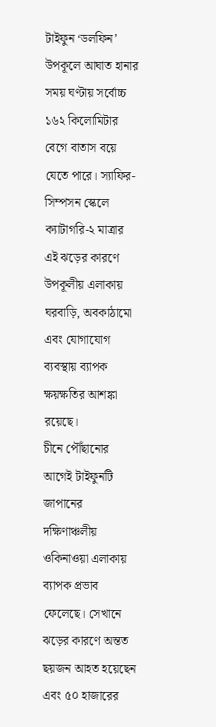টাইফুন ‘ডলফিন’ উপকূলে আঘাত হানার সময় ঘণ্টায় সর্বোচ্চ ১৬২ কিলোমিটার বেগে বাতাস বয়ে যেতে পারে। স্যাফির-সিম্পসন স্কেলে ক্যাটাগরি-২ মাত্রার এই ঝড়ের কারণে উপকূলীয় এলাকায় ঘরবাড়ি, অবকাঠামো এবং যোগাযোগ ব্যবস্থায় ব্যাপক ক্ষয়ক্ষতির আশঙ্কা রয়েছে।
চীনে পৌঁছানোর আগেই টাইফুনটি জাপানের দক্ষিণাঞ্চলীয় ওকিনাওয়া এলাকায় ব্যাপক প্রভাব ফেলেছে। সেখানে ঝড়ের কারণে অন্তত ছয়জন আহত হয়েছেন এবং ৫০ হাজারের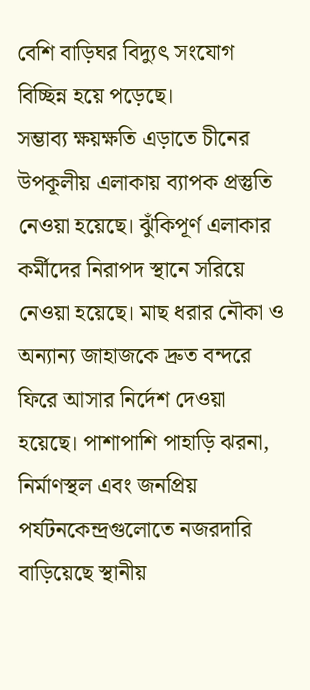বেশি বাড়িঘর বিদ্যুৎ সংযোগ বিচ্ছিন্ন হয়ে পড়েছে।
সম্ভাব্য ক্ষয়ক্ষতি এড়াতে চীনের উপকূলীয় এলাকায় ব্যাপক প্রস্তুতি নেওয়া হয়েছে। ঝুঁকিপূর্ণ এলাকার কর্মীদের নিরাপদ স্থানে সরিয়ে নেওয়া হয়েছে। মাছ ধরার নৌকা ও অন্যান্য জাহাজকে দ্রুত বন্দরে ফিরে আসার নির্দেশ দেওয়া হয়েছে। পাশাপাশি পাহাড়ি ঝরনা, নির্মাণস্থল এবং জনপ্রিয় পর্যটনকেন্দ্রগুলোতে নজরদারি বাড়িয়েছে স্থানীয়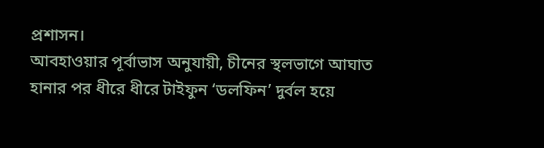প্রশাসন।
আবহাওয়ার পূর্বাভাস অনুযায়ী, চীনের স্থলভাগে আঘাত হানার পর ধীরে ধীরে টাইফুন ‘ডলফিন’ দুর্বল হয়ে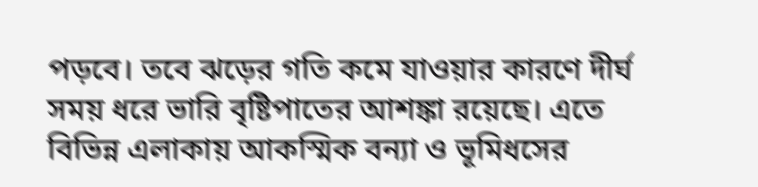পড়বে। তবে ঝড়ের গতি কমে যাওয়ার কারণে দীর্ঘ সময় ধরে ভারি বৃষ্টিপাতের আশঙ্কা রয়েছে। এতে বিভিন্ন এলাকায় আকস্মিক বন্যা ও ভূমিধসের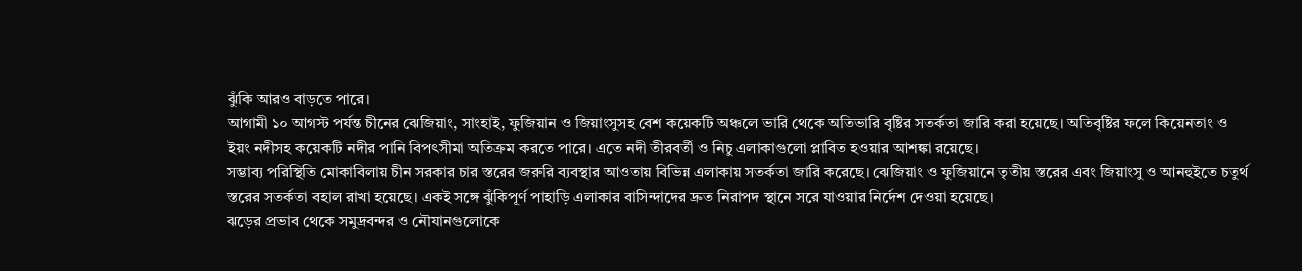ঝুঁকি আরও বাড়তে পারে।
আগামী ১০ আগস্ট পর্যন্ত চীনের ঝেজিয়াং, সাংহাই, ফুজিয়ান ও জিয়াংসুসহ বেশ কয়েকটি অঞ্চলে ভারি থেকে অতিভারি বৃষ্টির সতর্কতা জারি করা হয়েছে। অতিবৃষ্টির ফলে কিয়েনতাং ও ইয়ং নদীসহ কয়েকটি নদীর পানি বিপৎসীমা অতিক্রম করতে পারে। এতে নদী তীরবর্তী ও নিচু এলাকাগুলো প্লাবিত হওয়ার আশঙ্কা রয়েছে।
সম্ভাব্য পরিস্থিতি মোকাবিলায় চীন সরকার চার স্তরের জরুরি ব্যবস্থার আওতায় বিভিন্ন এলাকায় সতর্কতা জারি করেছে। ঝেজিয়াং ও ফুজিয়ানে তৃতীয় স্তরের এবং জিয়াংসু ও আনহুইতে চতুর্থ স্তরের সতর্কতা বহাল রাখা হয়েছে। একই সঙ্গে ঝুঁকিপূর্ণ পাহাড়ি এলাকার বাসিন্দাদের দ্রুত নিরাপদ স্থানে সরে যাওয়ার নির্দেশ দেওয়া হয়েছে।
ঝড়ের প্রভাব থেকে সমুদ্রবন্দর ও নৌযানগুলোকে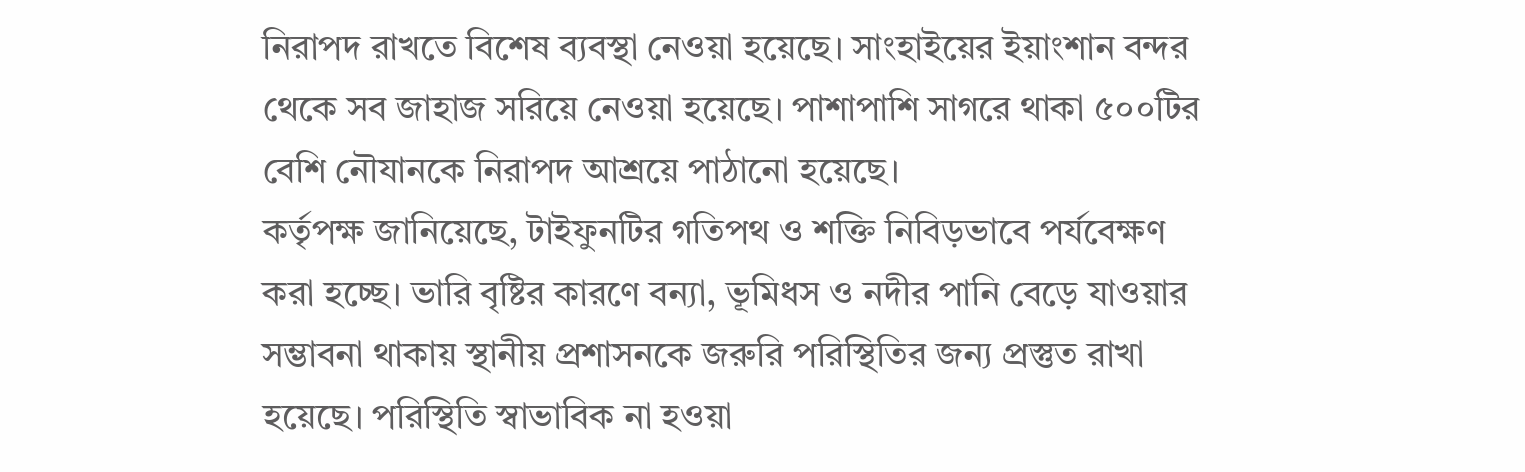নিরাপদ রাখতে বিশেষ ব্যবস্থা নেওয়া হয়েছে। সাংহাইয়ের ইয়াংশান বন্দর থেকে সব জাহাজ সরিয়ে নেওয়া হয়েছে। পাশাপাশি সাগরে থাকা ৫০০টির বেশি নৌযানকে নিরাপদ আশ্রয়ে পাঠানো হয়েছে।
কর্তৃপক্ষ জানিয়েছে, টাইফুনটির গতিপথ ও শক্তি নিবিড়ভাবে পর্যবেক্ষণ করা হচ্ছে। ভারি বৃষ্টির কারণে বন্যা, ভূমিধস ও নদীর পানি বেড়ে যাওয়ার সম্ভাবনা থাকায় স্থানীয় প্রশাসনকে জরুরি পরিস্থিতির জন্য প্রস্তুত রাখা হয়েছে। পরিস্থিতি স্বাভাবিক না হওয়া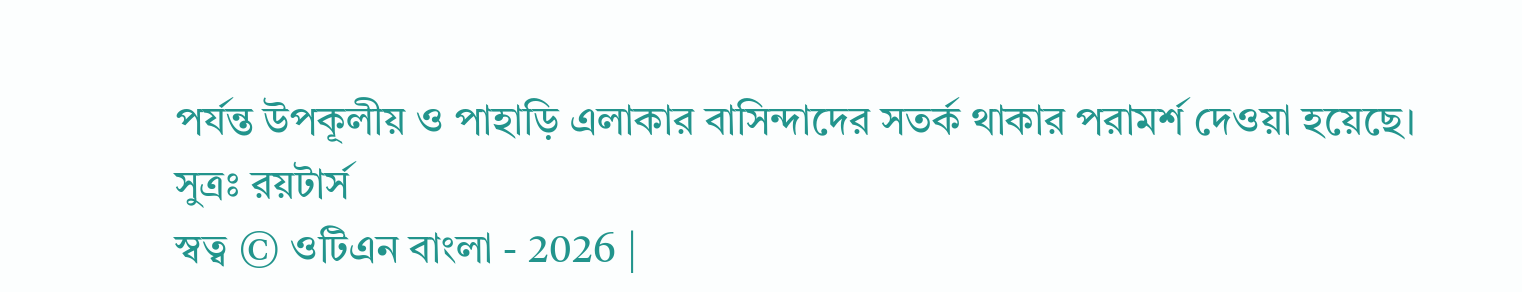পর্যন্ত উপকূলীয় ও পাহাড়ি এলাকার বাসিন্দাদের সতর্ক থাকার পরামর্শ দেওয়া হয়েছে।
সুত্রঃ রয়টার্স
স্বত্ব © ওটিএন বাংলা - 2026 |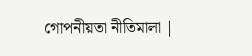গোপনীয়তা নীতিমালা |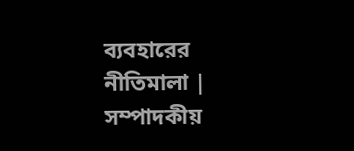ব্যবহারের নীতিমালা | সম্পাদকীয়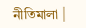নীতিমালা |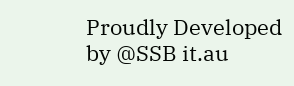Proudly Developed by @SSB it.au